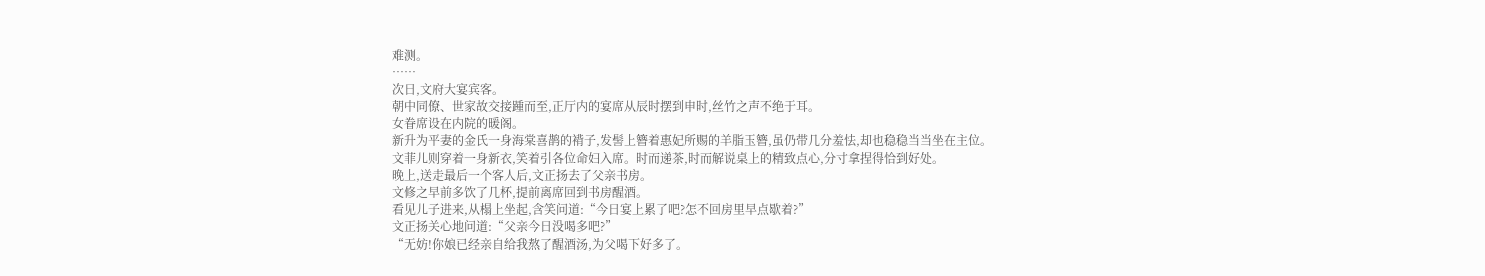难测。
……
次日,文府大宴宾客。
朝中同僚、世家故交接踵而至,正厅内的宴席从辰时摆到申时,丝竹之声不绝于耳。
女眷席设在内院的暖阁。
新升为平妻的金氏一身海棠喜鹊的褙子,发髻上簪着惠妃所赐的羊脂玉簪,虽仍带几分羞怯,却也稳稳当当坐在主位。
文菲儿则穿着一身新衣,笑着引各位命妇入席。时而递茶,时而解说桌上的精致点心,分寸拿捏得恰到好处。
晚上,送走最后一个客人后,文正扬去了父亲书房。
文修之早前多饮了几杯,提前离席回到书房醒酒。
看见儿子进来,从榻上坐起,含笑问道:“今日宴上累了吧?怎不回房里早点歇着?”
文正扬关心地问道:“父亲今日没喝多吧?”
“无妨!你娘已经亲自给我熬了醒酒汤,为父喝下好多了。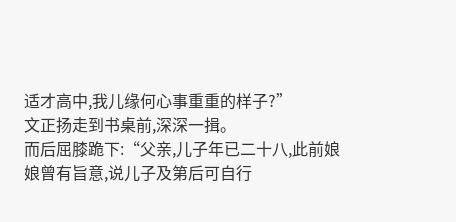适才高中,我儿缘何心事重重的样子?”
文正扬走到书桌前,深深一揖。
而后屈膝跪下:“父亲,儿子年已二十八,此前娘娘曾有旨意,说儿子及第后可自行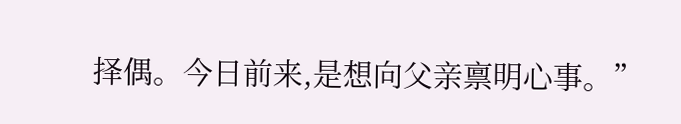择偶。今日前来,是想向父亲禀明心事。”